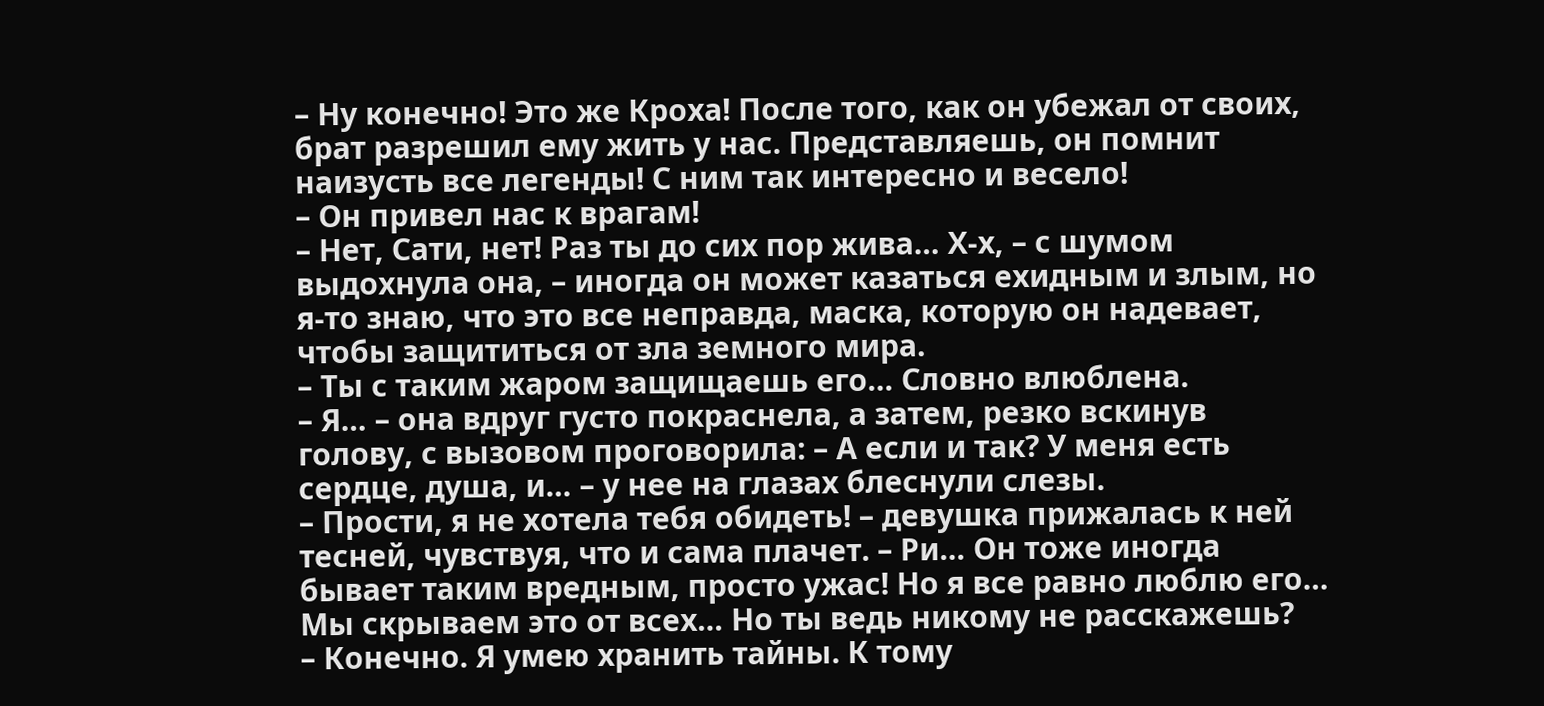– Ну конечно! Это же Кроха! После того, как он убежал от своих, брат разрешил ему жить у нас. Представляешь, он помнит наизусть все легенды! С ним так интересно и весело!
– Он привел нас к врагам!
– Нет, Сати, нет! Раз ты до сих пор жива… Х-х, – с шумом выдохнула она, – иногда он может казаться ехидным и злым, но я-то знаю, что это все неправда, маска, которую он надевает, чтобы защититься от зла земного мира.
– Ты с таким жаром защищаешь его… Словно влюблена.
– Я… – она вдруг густо покраснела, а затем, резко вскинув голову, с вызовом проговорила: – А если и так? У меня есть сердце, душа, и… – у нее на глазах блеснули слезы.
– Прости, я не хотела тебя обидеть! – девушка прижалась к ней тесней, чувствуя, что и сама плачет. – Ри… Он тоже иногда бывает таким вредным, просто ужас! Но я все равно люблю его… Мы скрываем это от всех… Но ты ведь никому не расскажешь?
– Конечно. Я умею хранить тайны. К тому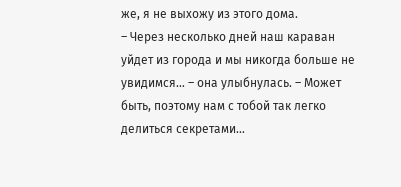же, я не выхожу из этого дома.
– Через несколько дней наш караван уйдет из города и мы никогда больше не увидимся… – она улыбнулась. – Может быть, поэтому нам с тобой так легко делиться секретами…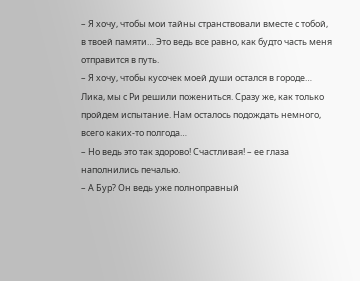– Я хочу, чтобы мои тайны странствовали вместе с тобой, в твоей памяти… Это ведь все равно, как будто часть меня отправится в путь.
– Я хочу, чтобы кусочек моей души остался в городе… Лика, мы с Ри решили пожениться. Сразу же, как только пройдем испытание. Нам осталось подождать немного, всего каких-то полгода…
– Но ведь это так здорово! Счастливая! – ее глаза наполнились печалью.
– А Бур? Он ведь уже полноправный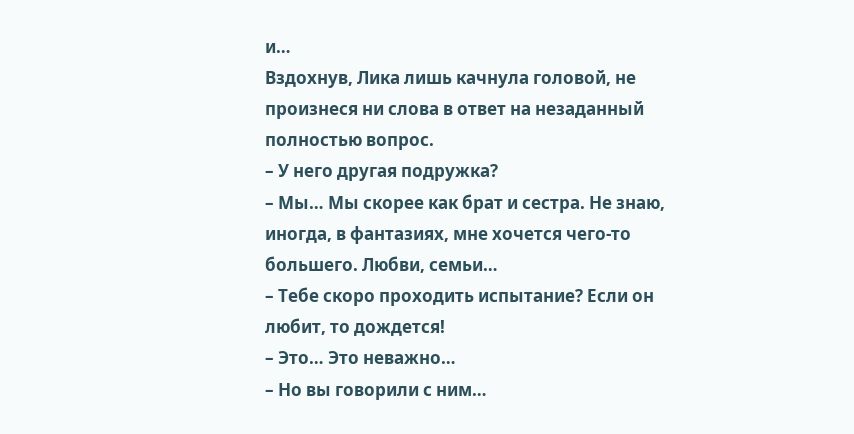и…
Вздохнув, Лика лишь качнула головой, не произнеся ни слова в ответ на незаданный полностью вопрос.
– У него другая подружка?
– Мы… Мы скорее как брат и сестра. Не знаю, иногда, в фантазиях, мне хочется чего-то большего. Любви, семьи…
– Тебе скоро проходить испытание? Если он любит, то дождется!
– Это… Это неважно…
– Но вы говорили с ним…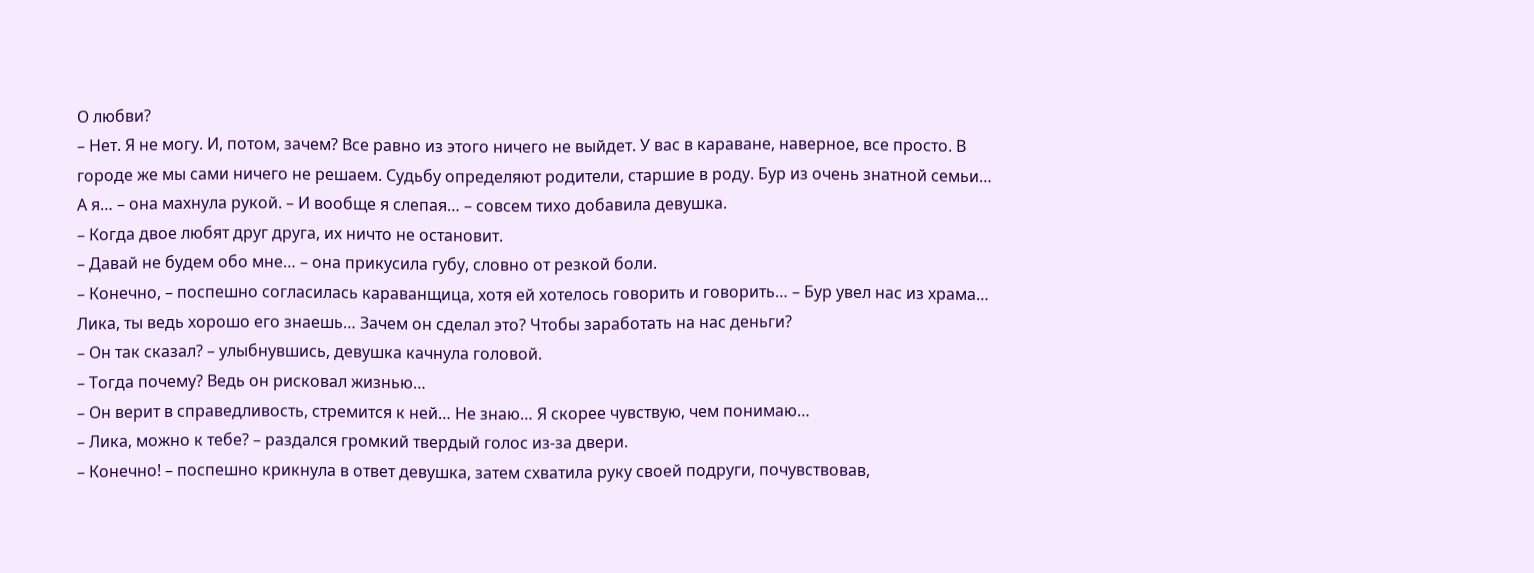О любви?
– Нет. Я не могу. И, потом, зачем? Все равно из этого ничего не выйдет. У вас в караване, наверное, все просто. В городе же мы сами ничего не решаем. Судьбу определяют родители, старшие в роду. Бур из очень знатной семьи… А я… – она махнула рукой. – И вообще я слепая… – совсем тихо добавила девушка.
– Когда двое любят друг друга, их ничто не остановит.
– Давай не будем обо мне… – она прикусила губу, словно от резкой боли.
– Конечно, – поспешно согласилась караванщица, хотя ей хотелось говорить и говорить… – Бур увел нас из храма… Лика, ты ведь хорошо его знаешь… Зачем он сделал это? Чтобы заработать на нас деньги?
– Он так сказал? – улыбнувшись, девушка качнула головой.
– Тогда почему? Ведь он рисковал жизнью…
– Он верит в справедливость, стремится к ней… Не знаю… Я скорее чувствую, чем понимаю…
– Лика, можно к тебе? – раздался громкий твердый голос из-за двери.
– Конечно! – поспешно крикнула в ответ девушка, затем схватила руку своей подруги, почувствовав,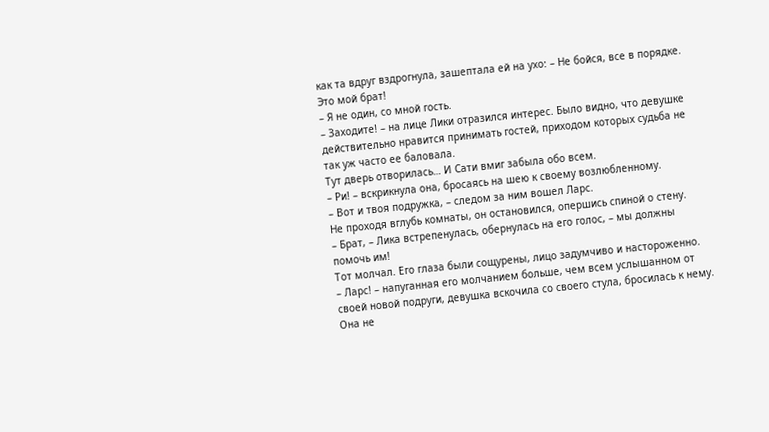как та вдруг вздрогнула, зашептала ей на ухо: – Не бойся, все в порядке. Это мой брат!
– Я не один, со мной гость.
– Заходите! – на лице Лики отразился интерес. Было видно, что девушке действительно нравится принимать гостей, приходом которых судьба не так уж часто ее баловала.
Тут дверь отворилась… И Сати вмиг забыла обо всем.
– Ри! – вскрикнула она, бросаясь на шею к своему возлюбленному.
– Вот и твоя подружка, – следом за ним вошел Ларс.
Не проходя вглубь комнаты, он остановился, опершись спиной о стену.
– Брат, – Лика встрепенулась, обернулась на его голос, – мы должны помочь им!
Тот молчал. Его глаза были сощурены, лицо задумчиво и настороженно.
– Ларс! – напуганная его молчанием больше, чем всем услышанном от своей новой подруги, девушка вскочила со своего стула, бросилась к нему. Она не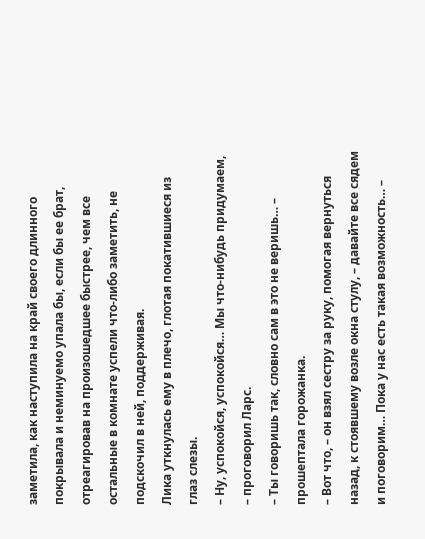заметила, как наступила на край своего длинного покрывала и неминуемо упала бы, если бы ее брат, отреагировав на произошедшее быстрее, чем все остальные в комнате успели что-либо заметить, не подскочил в ней, поддерживая.
Лика уткнулась ему в плечо, глотая покатившиеся из глаз слезы.
– Ну, успокойся, успокойся… Мы что-нибудь придумаем, – проговорил Ларс.
– Ты говоришь так, словно сам в это не веришь… – прошептала горожанка.
– Вот что, – он взял сестру за руку, помогая вернуться назад, к стоявшему возле окна стулу, – давайте все сядем и поговорим… Пока у нас есть такая возможность… –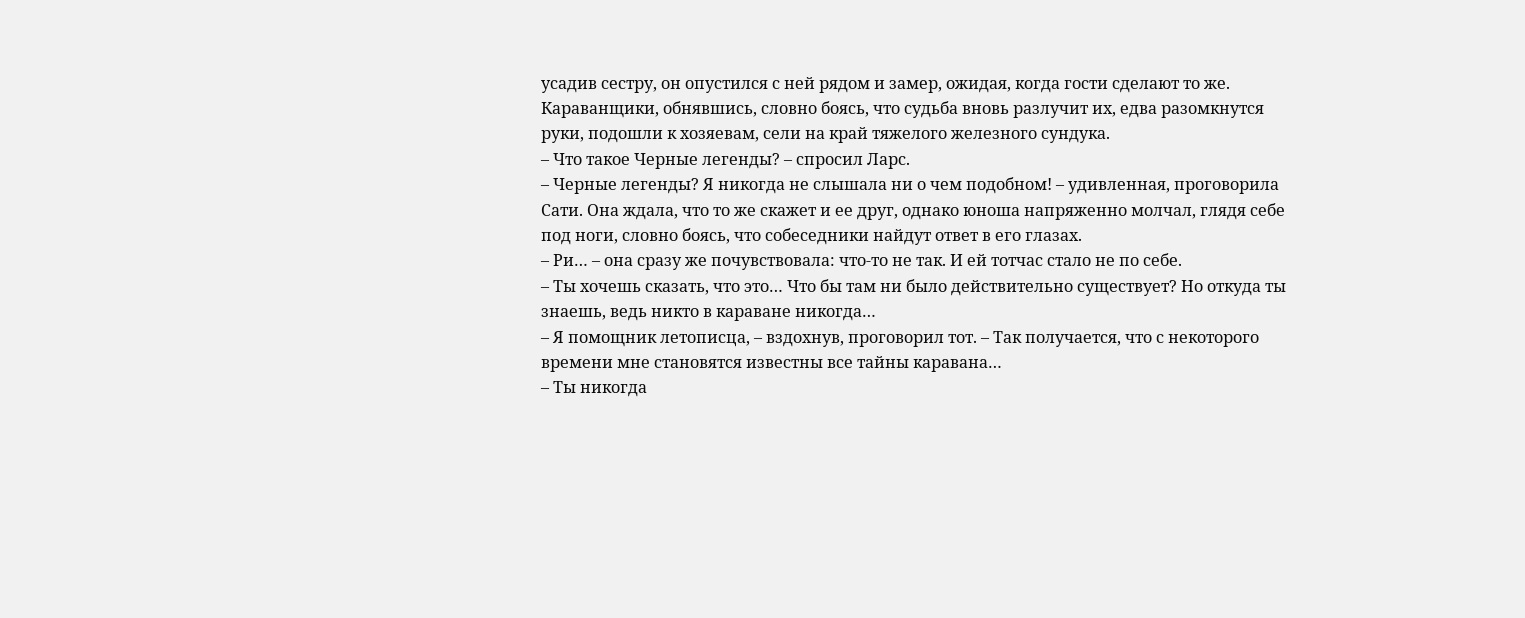усадив сестру, он опустился с ней рядом и замер, ожидая, когда гости сделают то же.
Караванщики, обнявшись, словно боясь, что судьба вновь разлучит их, едва разомкнутся руки, подошли к хозяевам, сели на край тяжелого железного сундука.
– Что такое Черные легенды? – спросил Ларс.
– Черные легенды? Я никогда не слышала ни о чем подобном! – удивленная, проговорила Сати. Она ждала, что то же скажет и ее друг, однако юноша напряженно молчал, глядя себе под ноги, словно боясь, что собеседники найдут ответ в его глазах.
– Ри… – она сразу же почувствовала: что-то не так. И ей тотчас стало не по себе.
– Ты хочешь сказать, что это… Что бы там ни было действительно существует? Но откуда ты знаешь, ведь никто в караване никогда…
– Я помощник летописца, – вздохнув, проговорил тот. – Так получается, что с некоторого времени мне становятся известны все тайны каравана…
– Ты никогда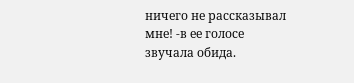ничего не рассказывал мне! -в ее голосе звучала обида.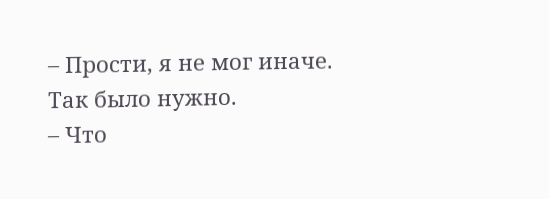– Прости, я не мог иначе. Так было нужно.
– Что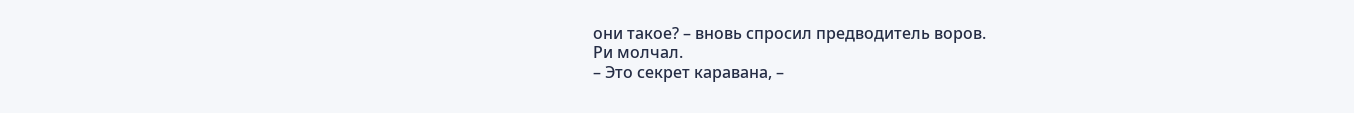они такое? – вновь спросил предводитель воров.
Ри молчал.
– Это секрет каравана, –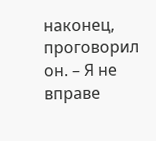наконец, проговорил он. – Я не вправе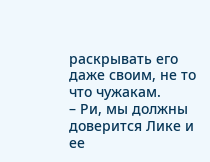раскрывать его даже своим, не то что чужакам.
– Ри, мы должны доверится Лике и ее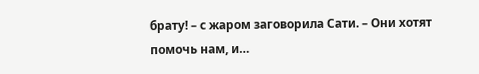брату! – с жаром заговорила Сати. – Они хотят помочь нам, и…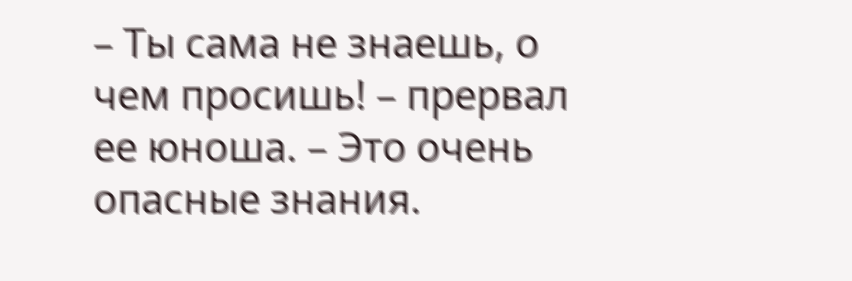– Ты сама не знаешь, о чем просишь! – прервал ее юноша. – Это очень опасные знания.